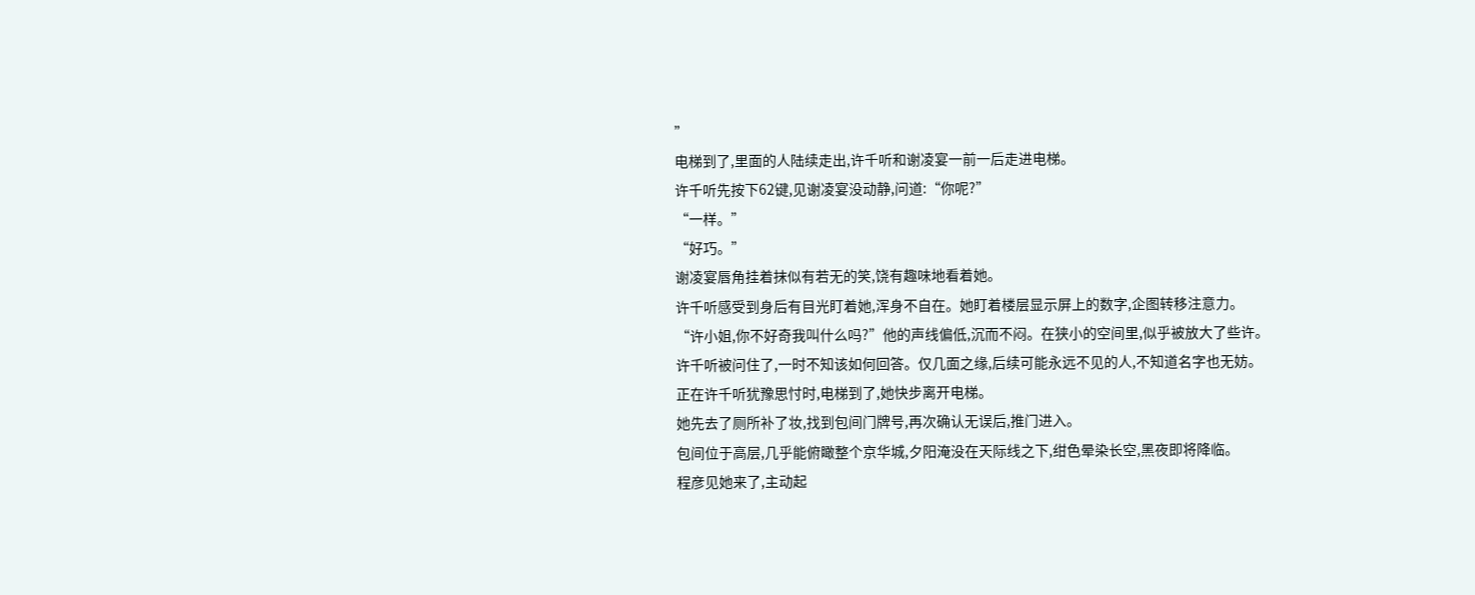”
电梯到了,里面的人陆续走出,许千听和谢凌宴一前一后走进电梯。
许千听先按下62键,见谢凌宴没动静,问道:“你呢?”
“一样。”
“好巧。”
谢凌宴唇角挂着抹似有若无的笑,饶有趣味地看着她。
许千听感受到身后有目光盯着她,浑身不自在。她盯着楼层显示屏上的数字,企图转移注意力。
“许小姐,你不好奇我叫什么吗?”他的声线偏低,沉而不闷。在狭小的空间里,似乎被放大了些许。
许千听被问住了,一时不知该如何回答。仅几面之缘,后续可能永远不见的人,不知道名字也无妨。
正在许千听犹豫思忖时,电梯到了,她快步离开电梯。
她先去了厕所补了妆,找到包间门牌号,再次确认无误后,推门进入。
包间位于高层,几乎能俯瞰整个京华城,夕阳淹没在天际线之下,绀色晕染长空,黑夜即将降临。
程彦见她来了,主动起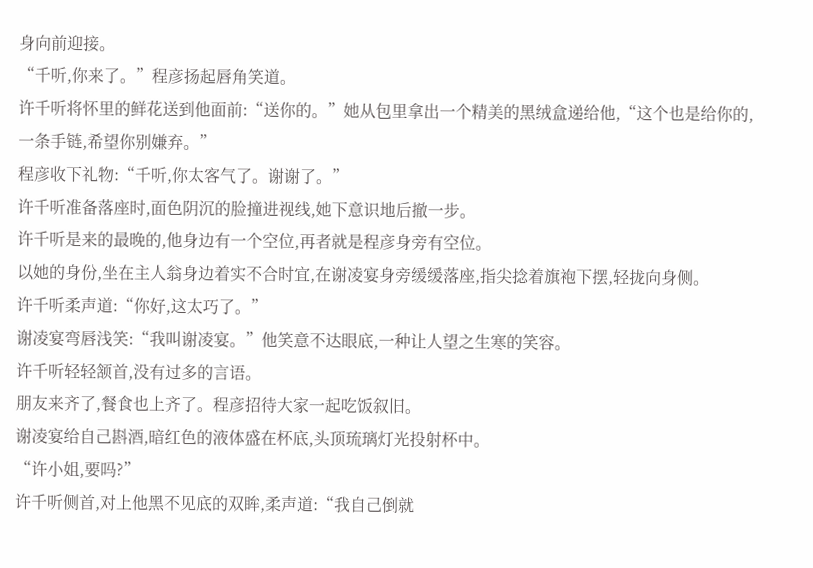身向前迎接。
“千听,你来了。”程彦扬起唇角笑道。
许千听将怀里的鲜花送到他面前:“送你的。”她从包里拿出一个精美的黑绒盒递给他,“这个也是给你的,一条手链,希望你别嫌弃。”
程彦收下礼物:“千听,你太客气了。谢谢了。”
许千听准备落座时,面色阴沉的脸撞进视线,她下意识地后撤一步。
许千听是来的最晚的,他身边有一个空位,再者就是程彦身旁有空位。
以她的身份,坐在主人翁身边着实不合时宜,在谢凌宴身旁缓缓落座,指尖捻着旗袍下摆,轻拢向身侧。
许千听柔声道:“你好,这太巧了。”
谢凌宴弯唇浅笑:“我叫谢凌宴。”他笑意不达眼底,一种让人望之生寒的笑容。
许千听轻轻颔首,没有过多的言语。
朋友来齐了,餐食也上齐了。程彦招待大家一起吃饭叙旧。
谢凌宴给自己斟酒,暗红色的液体盛在杯底,头顶琉璃灯光投射杯中。
“许小姐,要吗?”
许千听侧首,对上他黑不见底的双眸,柔声道:“我自己倒就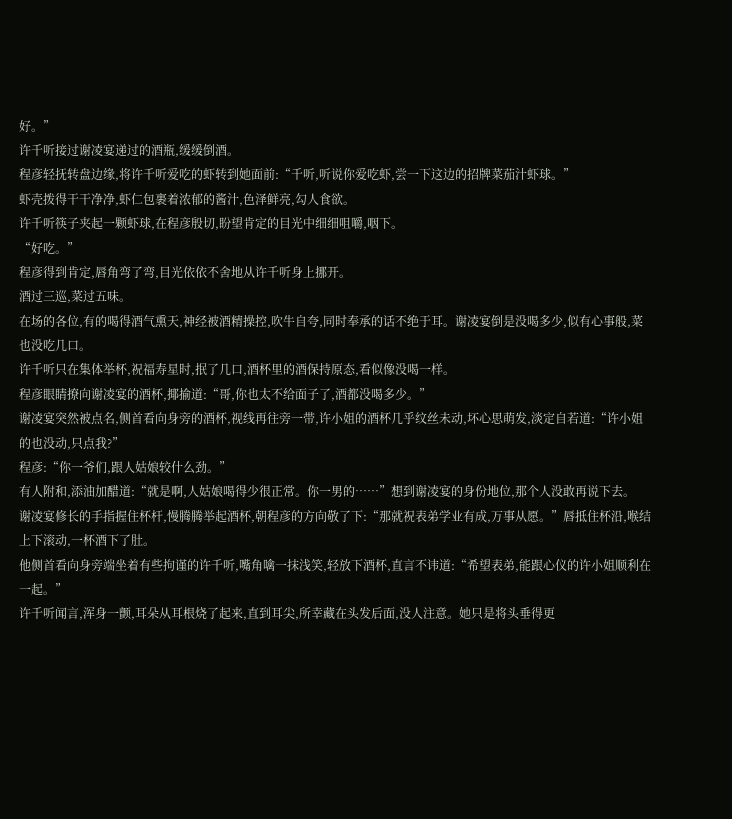好。”
许千听接过谢凌宴递过的酒瓶,缓缓倒酒。
程彦轻抚转盘边缘,将许千听爱吃的虾转到她面前:“千听,听说你爱吃虾,尝一下这边的招牌菜茄汁虾球。”
虾壳拨得干干净净,虾仁包裹着浓郁的酱汁,色泽鲜亮,勾人食欲。
许千听筷子夹起一颗虾球,在程彦殷切,盼望肯定的目光中细细咀嚼,咽下。
“好吃。”
程彦得到肯定,唇角弯了弯,目光依依不舍地从许千听身上挪开。
酒过三巡,菜过五味。
在场的各位,有的喝得酒气熏天,神经被酒精操控,吹牛自夸,同时奉承的话不绝于耳。谢凌宴倒是没喝多少,似有心事般,菜也没吃几口。
许千听只在集体举杯,祝福寿星时,抿了几口,酒杯里的酒保持原态,看似像没喝一样。
程彦眼睛撩向谢凌宴的酒杯,揶揄道:“哥,你也太不给面子了,酒都没喝多少。”
谢凌宴突然被点名,侧首看向身旁的酒杯,视线再往旁一带,许小姐的酒杯几乎纹丝未动,坏心思萌发,淡定自若道:“许小姐的也没动,只点我?”
程彦:“你一爷们,跟人姑娘较什么劲。”
有人附和,添油加醋道:“就是啊,人姑娘喝得少很正常。你一男的……”想到谢凌宴的身份地位,那个人没敢再说下去。
谢凌宴修长的手指握住杯杆,慢腾腾举起酒杯,朝程彦的方向敬了下:“那就祝表弟学业有成,万事从愿。”唇抵住杯沿,喉结上下滚动,一杯酒下了肚。
他侧首看向身旁端坐着有些拘谨的许千听,嘴角噙一抹浅笑,轻放下酒杯,直言不讳道:“希望表弟,能跟心仪的许小姐顺利在一起。”
许千听闻言,浑身一颤,耳朵从耳根烧了起来,直到耳尖,所幸藏在头发后面,没人注意。她只是将头垂得更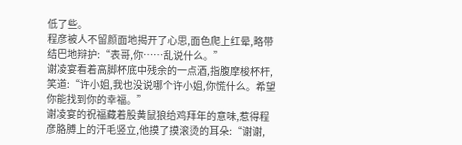低了些。
程彦被人不留颜面地揭开了心思,面色爬上红晕,略带结巴地辩护:“表哥,你……乱说什么。”
谢凌宴看着高脚杯底中残余的一点酒,指腹摩梭杯杆,笑道:“许小姐,我也没说哪个许小姐,你慌什么。希望你能找到你的幸福。”
谢凌宴的祝福藏着股黄鼠狼给鸡拜年的意味,惹得程彦胳膊上的汗毛竖立,他摸了摸滚烫的耳朵:“谢谢,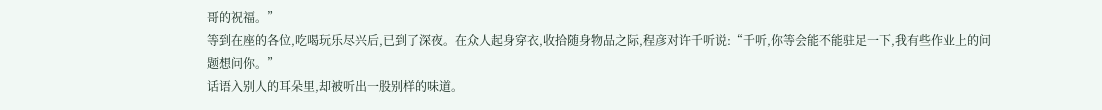哥的祝福。”
等到在座的各位,吃喝玩乐尽兴后,已到了深夜。在众人起身穿衣,收拾随身物品之际,程彦对许千听说:“千听,你等会能不能驻足一下,我有些作业上的问题想问你。”
话语入别人的耳朵里,却被听出一股别样的味道。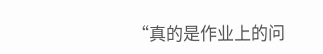“真的是作业上的问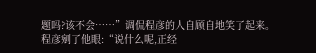题吗?该不会……”调侃程彦的人自顾自地笑了起来。
程彦剜了他眼:“说什么呢,正经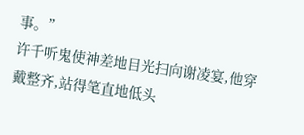事。”
许千听鬼使神差地目光扫向谢凌宴,他穿戴整齐,站得笔直地低头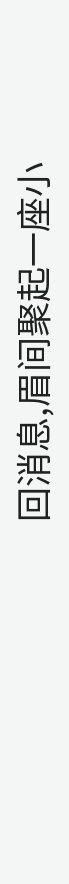回消息,眉间聚起一座小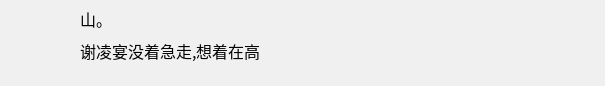山。
谢凌宴没着急走,想着在高